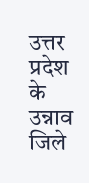उत्तर प्रदेश के उन्नाव जिले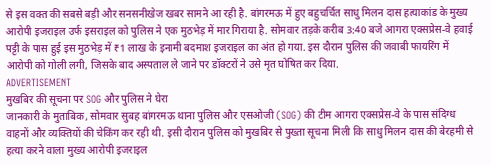से इस वक्त की सबसे बड़ी और सनसनीखेज खबर सामने आ रही है. बांगरमऊ में हुए बहुचर्चित साधु मिलन दास हत्याकांड के मुख्य आरोपी इजराइल उर्फ इसराइल को पुलिस ने एक मुठभेड़ में मार गिराया है. सोमवार तड़के करीब 3:40 बजे आगरा एक्सप्रेस-वे हवाई पट्टी के पास हुई इस मुठभेड़ में ₹1 लाख के इनामी बदमाश इजराइल का अंत हो गया. इस दौरान पुलिस की जवाबी फायरिंग में आरोपी को गोली लगी, जिसके बाद अस्पताल ले जाने पर डॉक्टरों ने उसे मृत घोषित कर दिया.
ADVERTISEMENT
मुखबिर की सूचना पर SOG और पुलिस ने घेरा
जानकारी के मुताबिक, सोमवार सुबह बांगरमऊ थाना पुलिस और एसओजी (SOG) की टीम आगरा एक्सप्रेस-वे के पास संदिग्ध वाहनों और व्यक्तियों की चेकिंग कर रही थी. इसी दौरान पुलिस को मुखबिर से पुख्ता सूचना मिली कि साधु मिलन दास की बेरहमी से हत्या करने वाला मुख्य आरोपी इजराइल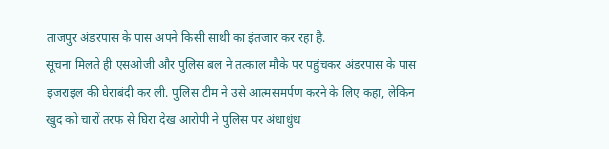ताजपुर अंडरपास के पास अपने किसी साथी का इंतजार कर रहा है.
सूचना मिलते ही एसओजी और पुलिस बल ने तत्काल मौके पर पहुंचकर अंडरपास के पास इजराइल की घेराबंदी कर ली. पुलिस टीम ने उसे आत्मसमर्पण करने के लिए कहा, लेकिन खुद को चारों तरफ से घिरा देख आरोपी ने पुलिस पर अंधाधुंध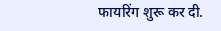फायरिंग शुरू कर दी.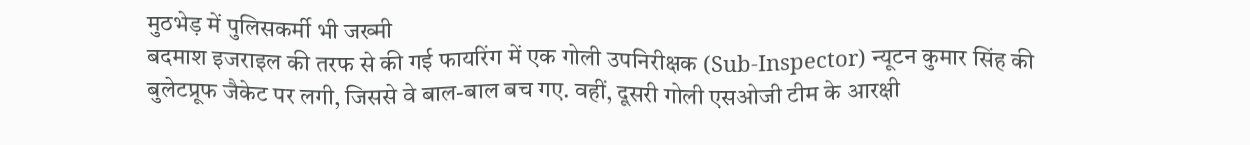मुठभेड़ में पुलिसकर्मी भी जख्मी
बदमाश इजराइल की तरफ से की गई फायरिंग में एक गोली उपनिरीक्षक (Sub-Inspector) न्यूटन कुमार सिंह की बुलेटप्रूफ जैकेट पर लगी, जिससे वे बाल-बाल बच गए. वहीं, दूसरी गोली एसओजी टीम के आरक्षी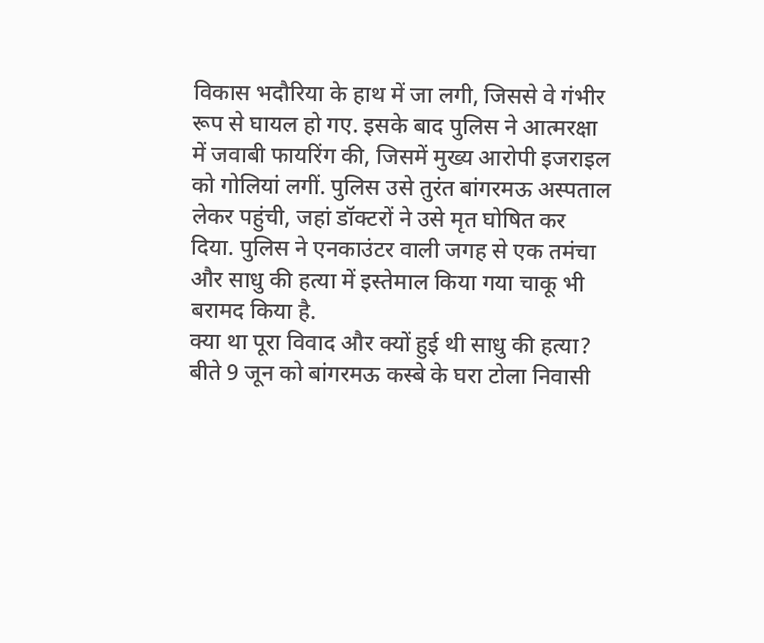विकास भदौरिया के हाथ में जा लगी, जिससे वे गंभीर रूप से घायल हो गए. इसके बाद पुलिस ने आत्मरक्षा में जवाबी फायरिंग की, जिसमें मुख्य आरोपी इजराइल को गोलियां लगीं. पुलिस उसे तुरंत बांगरमऊ अस्पताल लेकर पहुंची, जहां डॉक्टरों ने उसे मृत घोषित कर दिया. पुलिस ने एनकाउंटर वाली जगह से एक तमंचा और साधु की हत्या में इस्तेमाल किया गया चाकू भी बरामद किया है.
क्या था पूरा विवाद और क्यों हुई थी साधु की हत्या?
बीते 9 जून को बांगरमऊ कस्बे के घरा टोला निवासी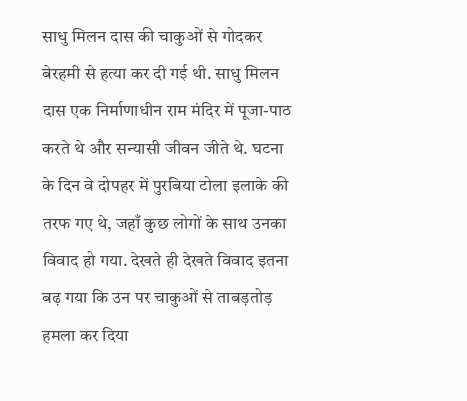साधु मिलन दास की चाकुओं से गोदकर बेरहमी से हत्या कर दी गई थी. साधु मिलन दास एक निर्माणाधीन राम मंदिर में पूजा-पाठ करते थे और सन्यासी जीवन जीते थे. घटना के दिन वे दोपहर में पुरबिया टोला इलाके की तरफ गए थे, जहाँ कुछ लोगों के साथ उनका विवाद हो गया. देखते ही देखते विवाद इतना बढ़ गया कि उन पर चाकुओं से ताबड़तोड़ हमला कर दिया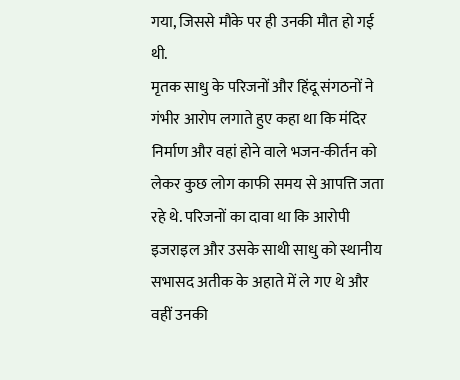गया, जिससे मौके पर ही उनकी मौत हो गई थी.
मृतक साधु के परिजनों और हिंदू संगठनों ने गंभीर आरोप लगाते हुए कहा था कि मंदिर निर्माण और वहां होने वाले भजन-कीर्तन को लेकर कुछ लोग काफी समय से आपत्ति जता रहे थे. परिजनों का दावा था कि आरोपी इजराइल और उसके साथी साधु को स्थानीय सभासद अतीक के अहाते में ले गए थे और वहीं उनकी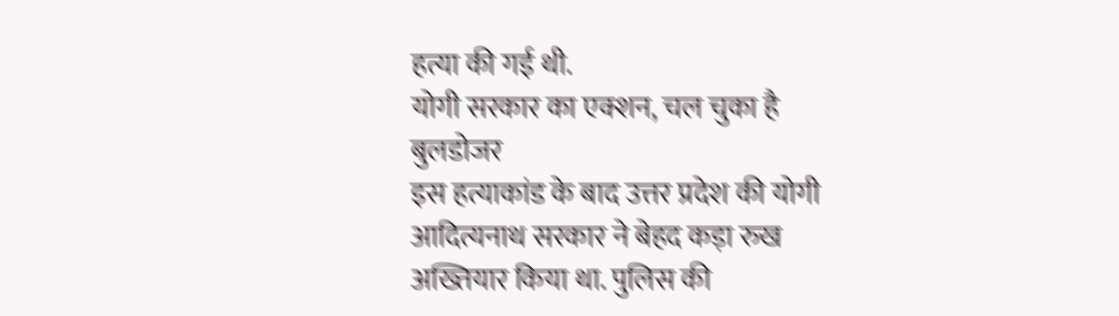हत्या की गई थी.
योगी सरकार का एक्शन, चल चुका है बुलडोजर
इस हत्याकांड के बाद उत्तर प्रदेश की योगी आदित्यनाथ सरकार ने बेहद कड़ा रुख अख्तियार किया था. पुलिस की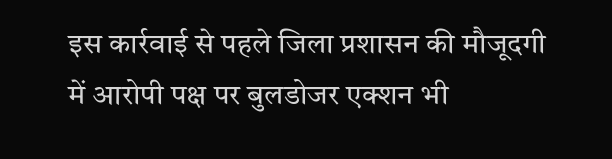इस कार्रवाई से पहले जिला प्रशासन की मौजूदगी में आरोपी पक्ष पर बुलडोजर एक्शन भी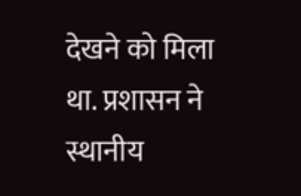देखने को मिला था. प्रशासन ने स्थानीय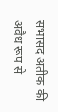सभासद अतीक की अवैध रूप से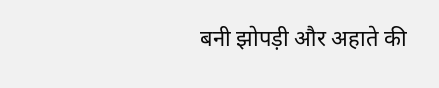बनी झोपड़ी और अहाते की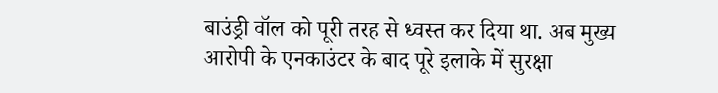बाउंड्री वॉल को पूरी तरह से ध्वस्त कर दिया था. अब मुख्य आरोपी के एनकाउंटर के बाद पूरे इलाके में सुरक्षा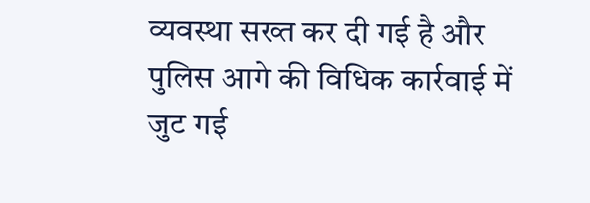व्यवस्था सख्त कर दी गई है और पुलिस आगे की विधिक कार्रवाई में जुट गई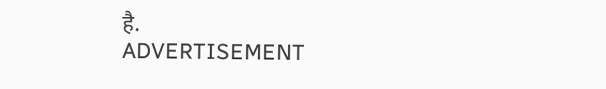है.
ADVERTISEMENT